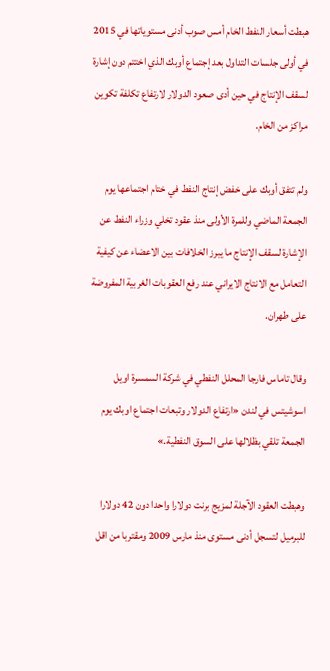هبطت أسعار النفط الخام أمس صوب أدنى مستوياتها في 2015 في أولى جلسات التداول بعد إجتماع أوبك الذي اختتم دون إشارة لسقف الإنتاج في حين أدى صعود الدولار لارتفاع تكلفة تكوين مراكز من الخام.

ولم تتفق أوبك على خفض إنتاج النفط في ختام اجتماعها يوم الجمعة الماضي وللمرة الأولى منذ عقود تخلي وزراء النفط عن الإشارة لسقف الإنتاج ما يبرز الخلافات بين الاعضاء عن كيفية التعامل مع الانتاج الايراني عند رفع العقوبات الغربية المفروضة على طهران.

وقال تاماس فارجا المحلل النفطي في شركة السمسرة اويل اسوشيتس في لندن «ارتفاع الدولار وتبعات اجتماع اوبك يوم الجمعة تلقي بظلالها على السوق النفطية.»

وهبطت العقود الآجلة لمزيج برنت دولارا واحدا دون 42 دولارا للبرميل لتسجل أدنى مستوى منذ مارس 2009 ومقتربا من اقل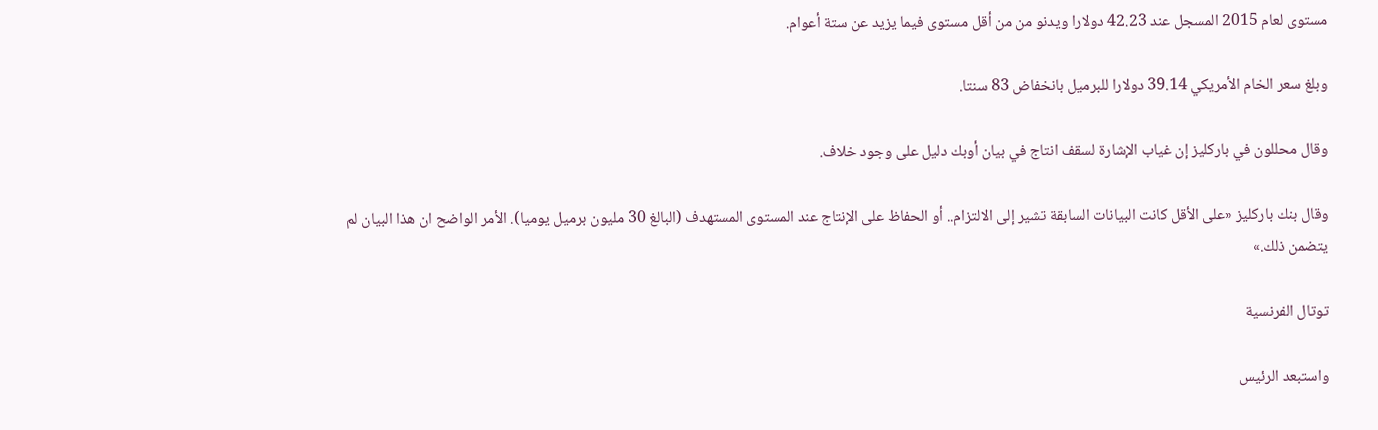مستوى لعام 2015 المسجل عند 42.23 دولارا ويدنو من من أقل مستوى فيما يزيد عن ستة أعوام.

وبلغ سعر الخام الأمريكي 39.14 دولارا للبرميل بانخفاض 83 سنتا.

وقال محللون في باركليز إن غياب الإشارة لسقف انتاج في بيان أوبك دليل على وجود خلاف.

وقال بنك باركليز «على الأقل كانت البيانات السابقة تشير إلى الالتزام.. أو الحفاظ على الإنتاج عند المستوى المستهدف (البالغ 30 مليون برميل يوميا). الأمر الواضح ان هذا البيان لم يتضمن ذلك.»

توتال الفرنسية

واستبعد الرئيس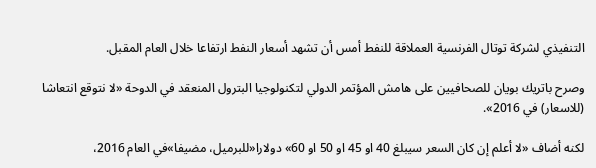التنفيذي لشركة توتال الفرنسية العملاقة للنفط أمس أن تشهد أسعار النفط ارتفاعا خلال العام المقبل.

وصرح باتريك بويان للصحافيين على هامش المؤتمر الدولي لتكنولوجيا البترول المنعقد في الدوحة «لا نتوقع انتعاشا (للاسعار) في 2016».

لكنه أضاف «لا أعلم إن كان السعر سيبلغ 40 او 45 او 50 او 60» دولارا«للبرميل، مضيفا»في العام 2016،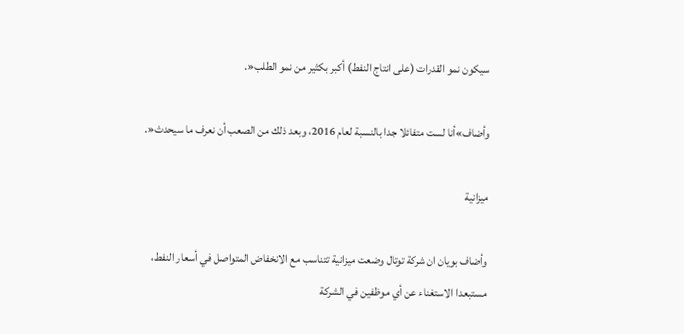سيكون نمو القدرات (على انتاج النفط) أكبر بكثير من نمو الطلب«.

وأضاف»أنا لست متفائلا جدا بالنسبة لعام 2016، وبعد ذلك من الصعب أن نعرف ما سيحدث«.

ميزانية

وأضاف بويان ان شركة توتال وضعت ميزانية تتناسب مع الانخفاض المتواصل في أسعار النفط، مستبعدا الاستغناء عن أي موظفين في الشركة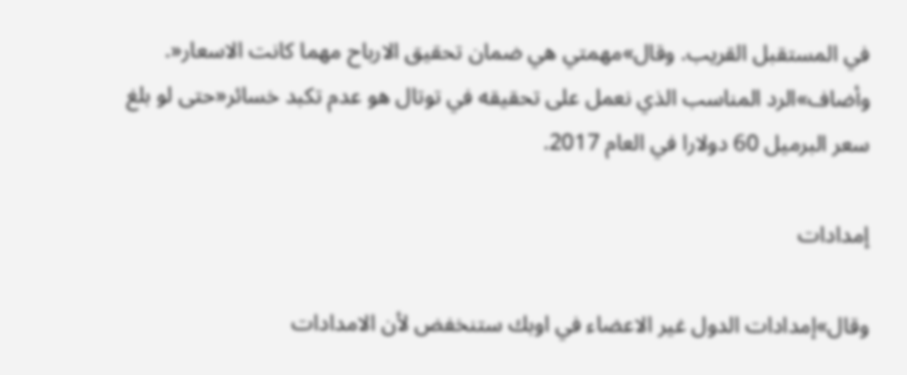في المستقبل القريب. وقال»مهمتي هي ضمان تحقيق الارباح مهما كانت الاسعار«. وأضاف»الرد المناسب الذي نعمل على تحقيقه في توتال هو عدم تكبد خسائر«حتى لو بلغ سعر البرميل 60 دولارا في العام 2017.

إمدادات

وقال»إمدادات الدول غير الاعضاء في اوبك ستنخفض لأن الامدادات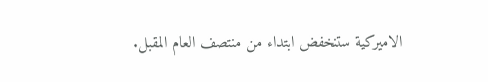الاميركية ستنخفض ابتداء من منتصف العام المقبل.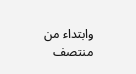وابتداء من منتصف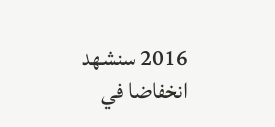2016 سنشهد انخفاضا في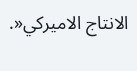الانتاج الاميركي«.